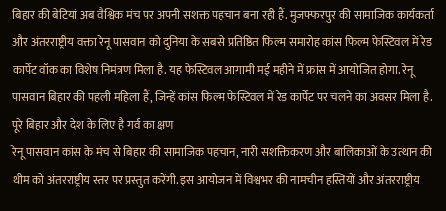बिहार की बेटियां अब वैश्विक मंच पर अपनी सशक्त पहचान बना रही हैं. मुजफ्फरपुर की सामाजिक कार्यकर्ता और अंतरराष्ट्रीय वक्ता रेनू पासवान को दुनिया के सबसे प्रतिष्ठित फिल्म समारोह कांस फिल्म फेस्टिवल में रेड कार्पेट वॉक का विशेष निमंत्रण मिला है. यह फेस्टिवल आगामी मई महीने में फ्रांस में आयोजित होगा. रेनू पासवान बिहार की पहली महिला हैं, जिन्हें कांस फिल्म फेस्टिवल में रेड कार्पेट पर चलने का अवसर मिला है.
पूरे बिहार और देश के लिए है गर्व का क्षण
रेनू पासवान कांस के मंच से बिहार की सामाजिक पहचान, नारी सशक्तिकरण और बालिकाओं के उत्थान की थीम को अंतरराष्ट्रीय स्तर पर प्रस्तुत करेंगी. इस आयोजन में विश्वभर की नामचीन हस्तियों और अंतरराष्ट्रीय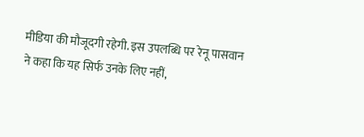मीडिया की मौजूदगी रहेगी. इस उपलब्धि पर रेनू पासवान ने कहा कि यह सिर्फ उनके लिए नहीं,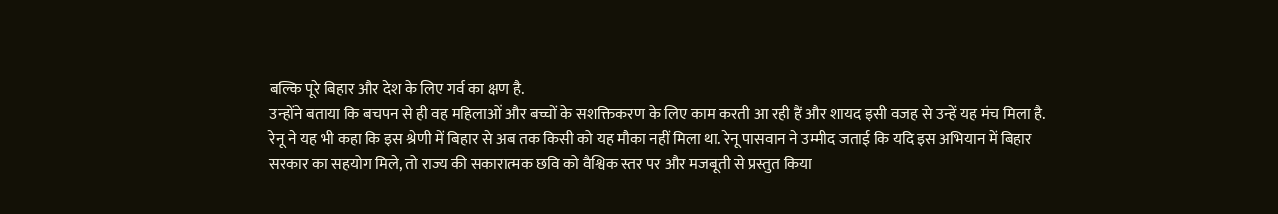बल्कि पूरे बिहार और देश के लिए गर्व का क्षण है.
उन्होंने बताया कि बचपन से ही वह महिलाओं और बच्चों के सशक्तिकरण के लिए काम करती आ रही हैं और शायद इसी वजह से उन्हें यह मंच मिला है. रेनू ने यह भी कहा कि इस श्रेणी में बिहार से अब तक किसी को यह मौका नहीं मिला था. रेनू पासवान ने उम्मीद जताई कि यदि इस अभियान में बिहार सरकार का सहयोग मिले, तो राज्य की सकारात्मक छवि को वैश्विक स्तर पर और मजबूती से प्रस्तुत किया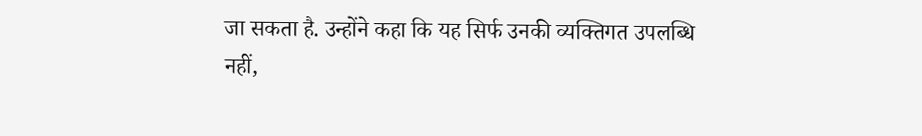जा सकता है. उन्होंने कहा कि यह सिर्फ उनकी व्यक्तिगत उपलब्धि नहीं,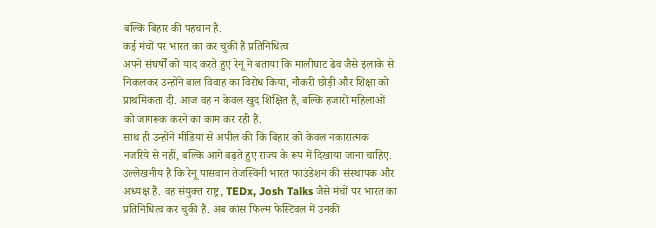बल्कि बिहार की पहचान है.
कई मंचों पर भारत का कर चुकी हैं प्रतिनिधित्व
अपने संघर्षों को याद करते हुए रेनू ने बताया कि मालीघाट ढेव जैसे इलाके से निकलकर उन्होंने बाल विवाह का विरोध किया, नौकरी छोड़ी और शिक्षा को प्राथमिकता दी. आज वह न केवल खुद शिक्षित हैं, बल्कि हजारों महिलाओं को जागरूक करने का काम कर रही हैं.
साथ ही उन्होंने मीडिया से अपील की कि बिहार को केवल नकारात्मक नजरिये से नहीं, बल्कि आगे बढ़ते हुए राज्य के रूप में दिखाया जाना चाहिए. उल्लेखनीय है कि रेनू पासवान तेजस्विनी भारत फाउंडेशन की संस्थापक और अध्यक्ष हैं. वह संयुक्त राष्ट्र, TEDx, Josh Talks जैसे मंचों पर भारत का प्रतिनिधित्व कर चुकी हैं. अब कांस फिल्म फेस्टिवल में उनकी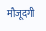मौजूदगी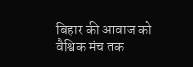बिहार की आवाज को वैश्विक मंच तक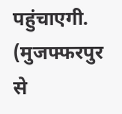पहुंचाएगी.
(मुजफ्फरपुर से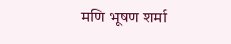मणि भूषण शर्मा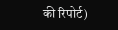की रिपोर्ट)